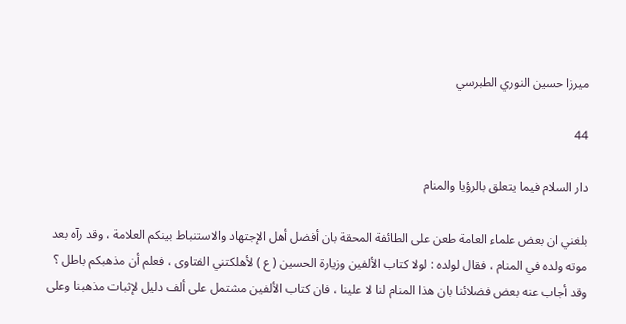ميرزا حسين النوري الطبرسي

44

دار السلام فيما يتعلق بالرؤيا والمنام

بلغني ان بعض علماء العامة طعن على الطائفة المحقة بان أفضل أهل الإجتهاد والاستنباط بينكم العلامة ، وقد رآه بعد موته ولده في المنام ، فقال لولده : لولا كتاب الألفين وزيارة الحسين ( ع ) لأهلكتني الفتاوى ، فعلم أن مذهبكم باطل ؟ وقد أجاب عنه بعض فضلائنا بان هذا المنام لنا لا علينا ، فان كتاب الألفين مشتمل على ألف دليل لإثبات مذهبنا وعلى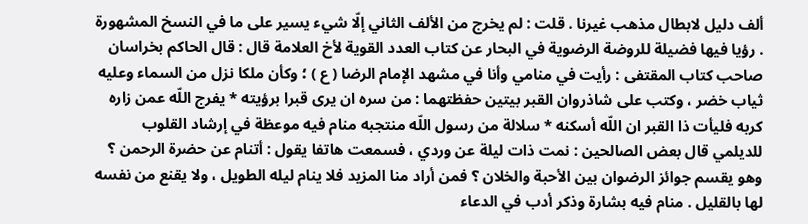ألف دليل لابطال مذهب غيرنا . قلت : لم يخرج من الألف الثاني إلّا شيء يسير على ما في النسخ المشهورة . رؤيا فيها فضيلة للروضة الرضوية في البحار عن كتاب العدد القوية لأخ العلامة قال : قال الحاكم بخراسان صاحب كتاب المقتفى : رأيت في منامي وأنا في مشهد الإمام الرضا ( ع ) ؛ وكأن ملكا نزل من السماء وعليه ثياب خضر ، وكتب على شاذروان القبر بيتين حفظتهما : من سره ان يرى قبرا برؤيته * يفرج اللّه عمن زاره كربه فليأت ذا القبر ان اللّه أسكنه * سلالة من رسول اللّه منتجبه منام فيه موعظة في إرشاد القلوب للديلمي قال بعض الصالحين : نمت ذات ليلة عن وردي ، فسمعت هاتفا يقول : أتنام عن حضرة الرحمن ؟ وهو يقسم جوائز الرضوان بين الأحبة والخلان ؟ فمن أراد منا المزيد فلا ينام ليله الطويل ، ولا يقنع من نفسه لها بالقليل . منام فيه بشارة وذكر أدب في الدعاء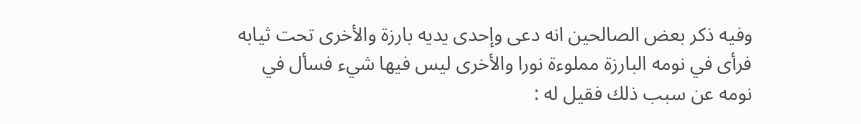وفيه ذكر بعض الصالحين انه دعى وإحدى يديه بارزة والأخرى تحت ثيابه فرأى في نومه البارزة مملوءة نورا والأخرى ليس فيها شيء فسأل في نومه عن سبب ذلك فقيل له :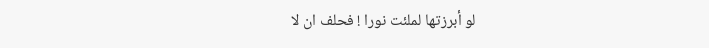لو أبرزتها لملئت نورا ! فحلف ان لا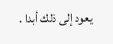يعود إلى ذلك أبدا .